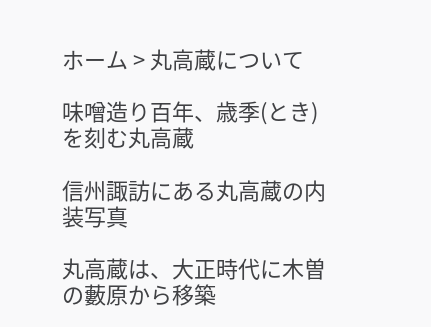ホーム > 丸高蔵について

味噌造り百年、歳季(とき)を刻む丸高蔵

信州諏訪にある丸高蔵の内装写真

丸高蔵は、大正時代に木曽の藪原から移築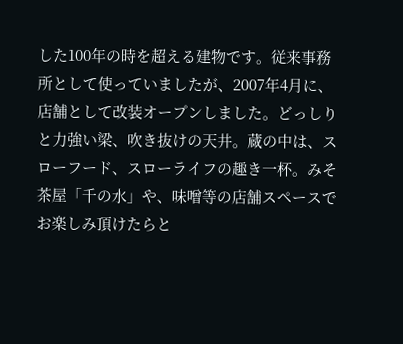した100年の時を超える建物です。従来事務所として使っていましたが、2007年4月に、店舗として改装オープンしました。どっしりと力強い梁、吹き抜けの天井。蔵の中は、スローフード、スローライフの趣き一杯。みそ茶屋「千の水」や、味噌等の店舗スペースでお楽しみ頂けたらと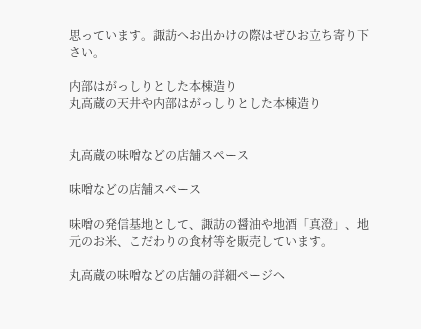思っています。諏訪へお出かけの際はぜひお立ち寄り下さい。

内部はがっしりとした本棟造り
丸高蔵の天井や内部はがっしりとした本棟造り


丸高蔵の味噌などの店舗スペース

味噌などの店舗スペース

味噌の発信基地として、諏訪の醤油や地酒「真澄」、地元のお米、こだわりの食材等を販売しています。

丸高蔵の味噌などの店舗の詳細ページへ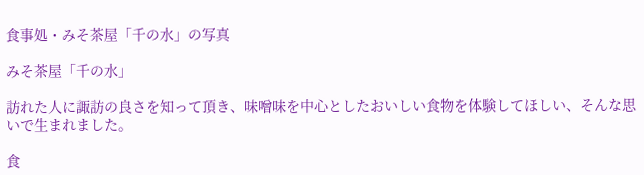食事処・みそ茶屋「千の水」の写真

みそ茶屋「千の水」

訪れた人に諏訪の良さを知って頂き、味噌味を中心としたおいしい食物を体験してほしい、そんな思いで生まれました。

食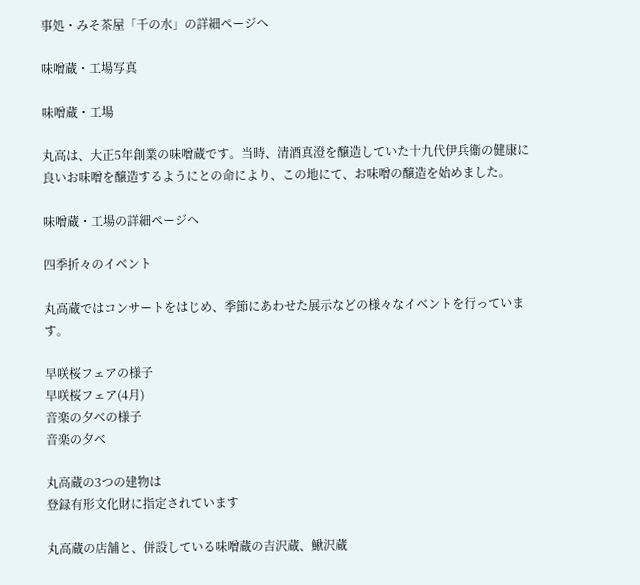事処・みそ茶屋「千の水」の詳細ページへ

味噌蔵・工場写真

味噌蔵・工場

丸高は、大正5年創業の味噌蔵です。当時、清酒真澄を醸造していた十九代伊兵衞の健康に良いお味噌を醸造するようにとの命により、この地にて、お味噌の醸造を始めました。

味噌蔵・工場の詳細ページへ

四季折々のイベント

丸高蔵ではコンサートをはじめ、季節にあわせた展示などの様々なイベントを行っています。

早咲桜フェアの様子
早咲桜フェア(4月)
音楽の夕べの様子
音楽の夕べ

丸高蔵の3つの建物は
登録有形文化財に指定されています

丸高蔵の店舗と、併設している味噌蔵の吉沢蔵、鰍沢蔵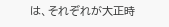は、それぞれが大正時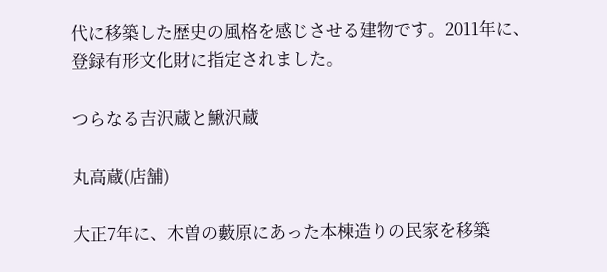代に移築した歴史の風格を感じさせる建物です。2011年に、登録有形文化財に指定されました。

つらなる吉沢蔵と鰍沢蔵

丸高蔵(店舗)

大正7年に、木曽の藪原にあった本棟造りの民家を移築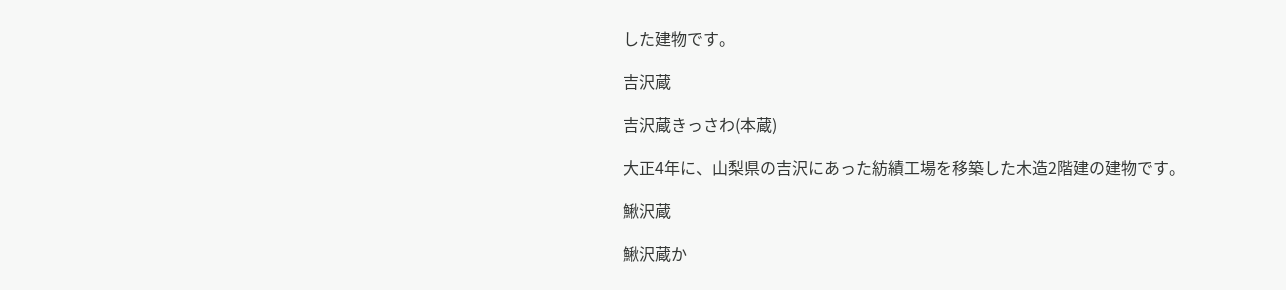した建物です。

吉沢蔵

吉沢蔵きっさわ(本蔵)

大正4年に、山梨県の吉沢にあった紡績工場を移築した木造2階建の建物です。

鰍沢蔵

鰍沢蔵か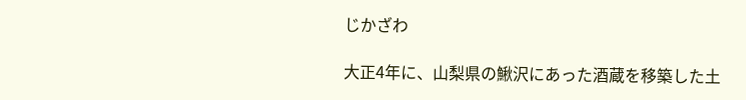じかざわ

大正4年に、山梨県の鰍沢にあった酒蔵を移築した土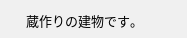蔵作りの建物です。